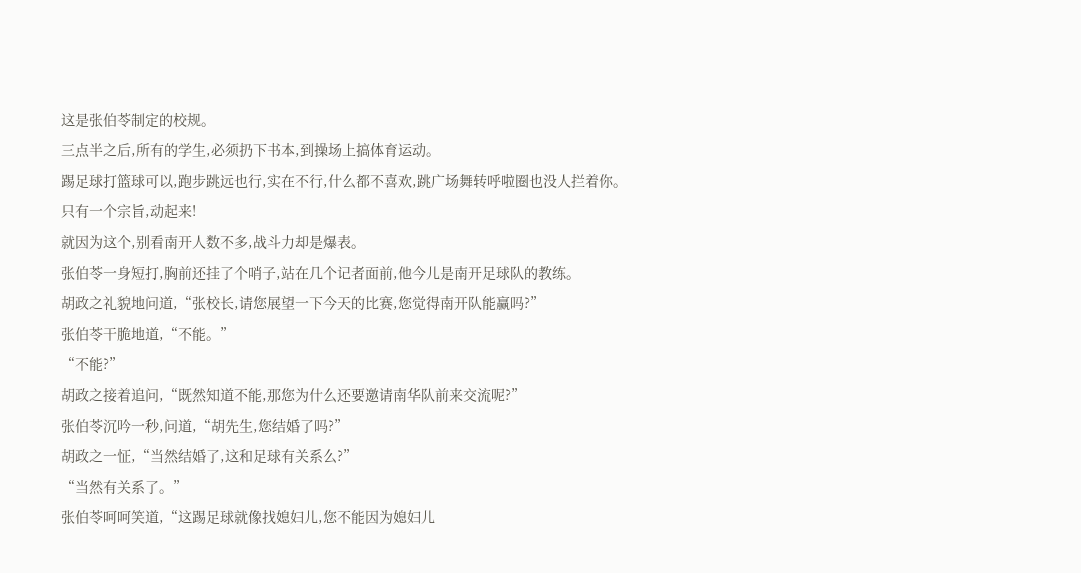这是张伯苓制定的校规。
三点半之后,所有的学生,必须扔下书本,到操场上搞体育运动。
踢足球打篮球可以,跑步跳远也行,实在不行,什么都不喜欢,跳广场舞转呼啦圈也没人拦着你。
只有一个宗旨,动起来!
就因为这个,别看南开人数不多,战斗力却是爆表。
张伯苓一身短打,胸前还挂了个哨子,站在几个记者面前,他今儿是南开足球队的教练。
胡政之礼貌地问道,“张校长,请您展望一下今天的比赛,您觉得南开队能赢吗?”
张伯苓干脆地道,“不能。”
“不能?”
胡政之接着追问,“既然知道不能,那您为什么还要邀请南华队前来交流呢?”
张伯苓沉吟一秒,问道,“胡先生,您结婚了吗?”
胡政之一怔,“当然结婚了,这和足球有关系么?”
“当然有关系了。”
张伯苓呵呵笑道,“这踢足球就像找媳妇儿,您不能因为媳妇儿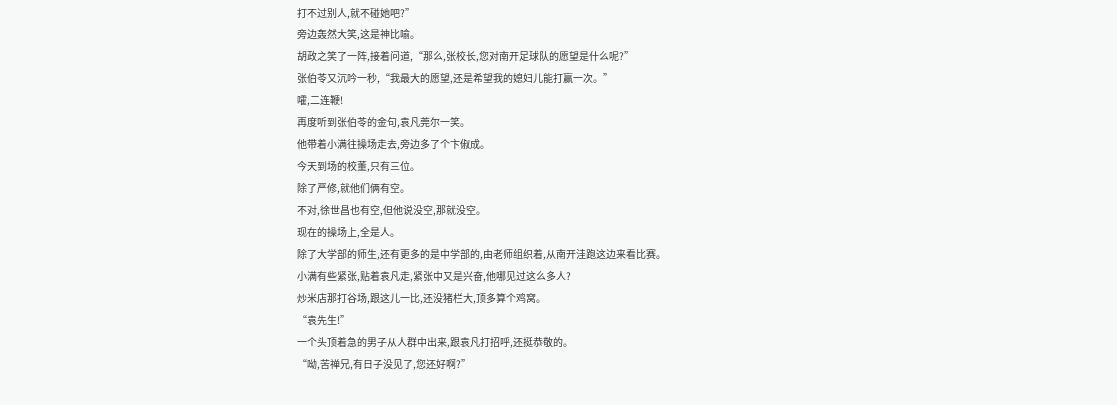打不过别人,就不碰她吧?”
旁边轰然大笑,这是神比喻。
胡政之笑了一阵,接着问道,“那么,张校长,您对南开足球队的愿望是什么呢?”
张伯苓又沉吟一秒,“我最大的愿望,还是希望我的媳妇儿能打赢一次。”
嚯,二连鞭!
再度听到张伯苓的金句,袁凡莞尔一笑。
他带着小满往操场走去,旁边多了个卞俶成。
今天到场的校董,只有三位。
除了严修,就他们俩有空。
不对,徐世昌也有空,但他说没空,那就没空。
现在的操场上,全是人。
除了大学部的师生,还有更多的是中学部的,由老师组织着,从南开洼跑这边来看比赛。
小满有些紧张,贴着袁凡走,紧张中又是兴奋,他哪见过这么多人?
炒米店那打谷场,跟这儿一比,还没猪栏大,顶多算个鸡窝。
“袁先生!”
一个头顶着急的男子从人群中出来,跟袁凡打招呼,还挺恭敬的。
“呦,苦禅兄,有日子没见了,您还好啊?”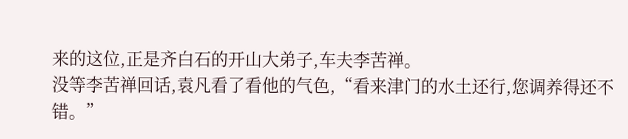来的这位,正是齐白石的开山大弟子,车夫李苦禅。
没等李苦禅回话,袁凡看了看他的气色,“看来津门的水土还行,您调养得还不错。”